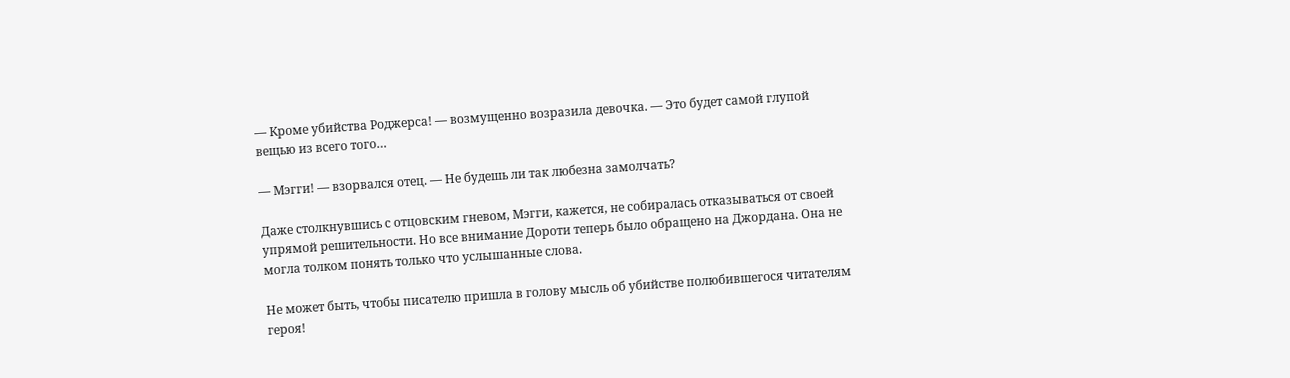— Кроме убийства Роджерса! — возмущенно возразила девочка. — Это будет самой глупой вещью из всего того…

— Мэгги! — взорвался отец. — Не будешь ли так любезна замолчать?

Даже столкнувшись с отцовским гневом, Мэгги, кажется, не собиралась отказываться от своей упрямой решительности. Но все внимание Дороти теперь было обращено на Джордана. Она не могла толком понять только что услышанные слова.

Не может быть, чтобы писателю пришла в голову мысль об убийстве полюбившегося читателям героя!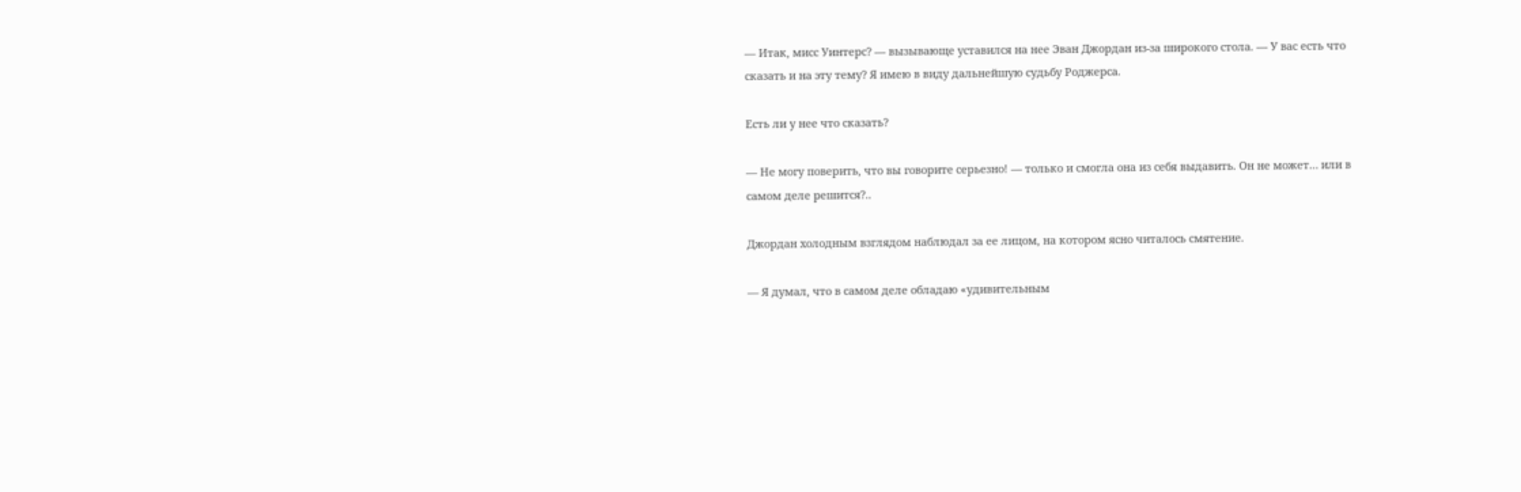— Итак, мисс Уинтерс? — вызывающе уставился на нее Эван Джордан из-за широкого стола. — У вас есть что сказать и на эту тему? Я имею в виду дальнейшую судьбу Роджерса.

Есть ли у нее что сказать?

— Не могу поверить, что вы говорите серьезно! — только и смогла она из себя выдавить. Он не может… или в самом деле решится?..

Джордан холодным взглядом наблюдал за ее лицом, на котором ясно читалось смятение.

— Я думал, что в самом деле обладаю «удивительным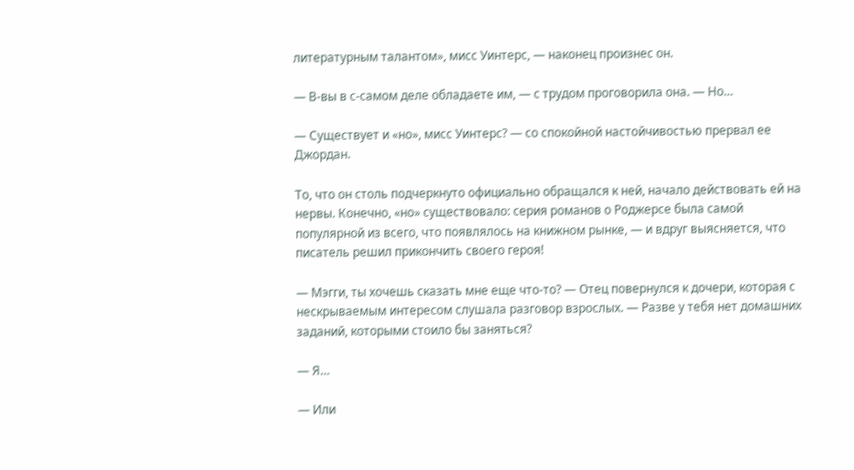литературным талантом», мисс Уинтерс, — наконец произнес он.

— В-вы в с-самом деле обладаете им, — с трудом проговорила она. — Но…

— Существует и «но», мисс Уинтерс? — со спокойной настойчивостью прервал ее Джордан.

То, что он столь подчеркнуто официально обращался к ней, начало действовать ей на нервы. Конечно, «но» существовало: серия романов о Роджерсе была самой популярной из всего, что появлялось на книжном рынке, — и вдруг выясняется, что писатель решил прикончить своего героя!

— Мэгги, ты хочешь сказать мне еще что-то? — Отец повернулся к дочери, которая с нескрываемым интересом слушала разговор взрослых. — Разве у тебя нет домашних заданий, которыми стоило бы заняться?

— Я…

— Или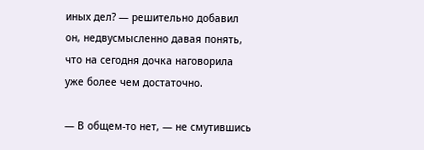иных дел? — решительно добавил он, недвусмысленно давая понять, что на сегодня дочка наговорила уже более чем достаточно.

— В общем-то нет, — не смутившись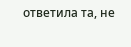ответила та, не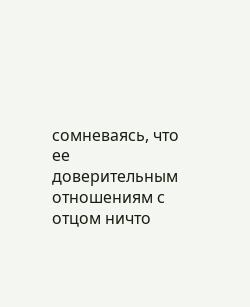сомневаясь, что ее доверительным отношениям с отцом ничто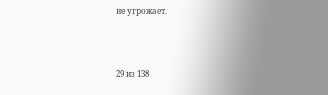не угрожает.



29 из 138